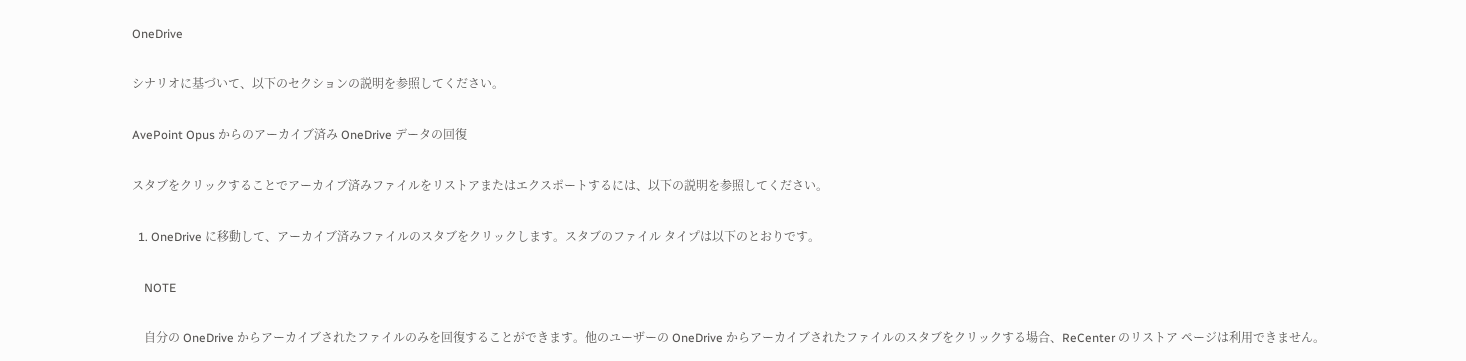OneDrive

シナリオに基づいて、以下のセクションの説明を参照してください。

AvePoint Opus からのアーカイブ済み OneDrive データの回復

スタブをクリックすることでアーカイブ済みファイルをリストアまたはエクスポートするには、以下の説明を参照してください。

  1. OneDrive に移動して、アーカイブ済みファイルのスタブをクリックします。スタブのファイル タイプは以下のとおりです。

    NOTE

    自分の OneDrive からアーカイブされたファイルのみを回復することができます。他のユーザーの OneDrive からアーカイブされたファイルのスタブをクリックする場合、ReCenter のリストア ページは利用できません。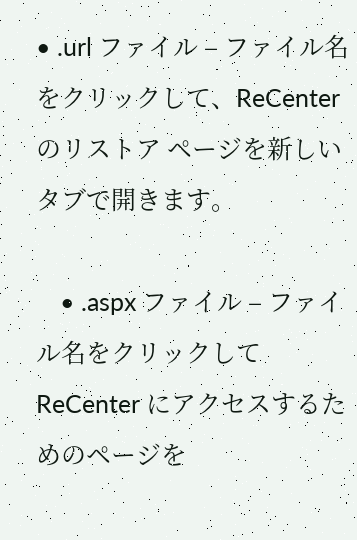• .url ファイル – ファイル名をクリックして、ReCenter のリストア ページを新しいタブで開きます。

    • .aspx ファイル – ファイル名をクリックして ReCenter にアクセスするためのページを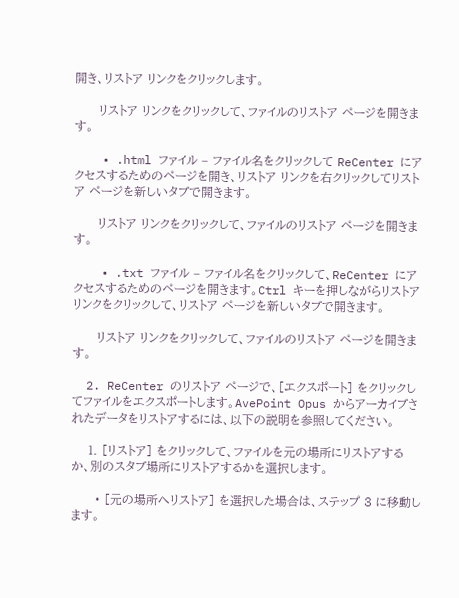開き、リストア リンクをクリックします。

      リストア リンクをクリックして、ファイルのリストア ページを開きます。

    • .html ファイル – ファイル名をクリックして ReCenter にアクセスするためのページを開き、リストア リンクを右クリックしてリストア ページを新しいタブで開きます。

      リストア リンクをクリックして、ファイルのリストア ページを開きます。

    • .txt ファイル – ファイル名をクリックして、ReCenter にアクセスするためのページを開きます。Ctrl キーを押しながらリストア リンクをクリックして、リストア ページを新しいタブで開きます。

      リストア リンクをクリックして、ファイルのリストア ページを開きます。

  2. ReCenter のリストア ページで、[エクスポート] をクリックしてファイルをエクスポートします。AvePoint Opus からアーカイブされたデータをリストアするには、以下の説明を参照してください。

    1. [リストア] をクリックして、ファイルを元の場所にリストアするか、別のスタブ場所にリストアするかを選択します。

      • [元の場所へリストア] を選択した場合は、ステップ 3 に移動します。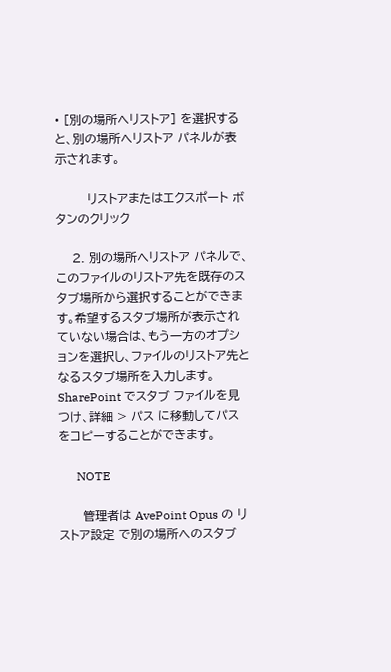• [別の場所へリストア] を選択すると、別の場所へリストア パネルが表示されます。

        リストアまたはエクスポート ボタンのクリック

    2. 別の場所へリストア パネルで、このファイルのリストア先を既存のスタブ場所から選択することができます。希望するスタブ場所が表示されていない場合は、もう一方のオプションを選択し、ファイルのリストア先となるスタブ場所を入力します。SharePoint でスタブ ファイルを見つけ、詳細 > パス に移動してパスをコピーすることができます。

      NOTE

      管理者は AvePoint Opus の リストア設定 で別の場所へのスタブ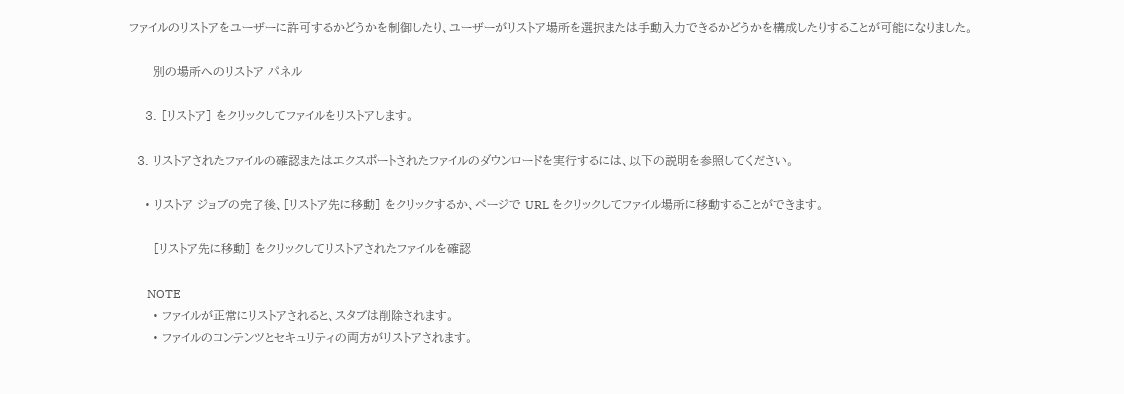ファイルのリストアをユーザーに許可するかどうかを制御したり、ユーザーがリストア場所を選択または手動入力できるかどうかを構成したりすることが可能になりました。

      別の場所へのリストア パネル

    3. [リストア] をクリックしてファイルをリストアします。

  3. リストアされたファイルの確認またはエクスポートされたファイルのダウンロードを実行するには、以下の説明を参照してください。

    • リストア ジョブの完了後、[リストア先に移動] をクリックするか、ページで URL をクリックしてファイル場所に移動することができます。

      [リストア先に移動] をクリックしてリストアされたファイルを確認

      NOTE
      • ファイルが正常にリストアされると、スタブは削除されます。
      • ファイルのコンテンツとセキュリティの両方がリストアされます。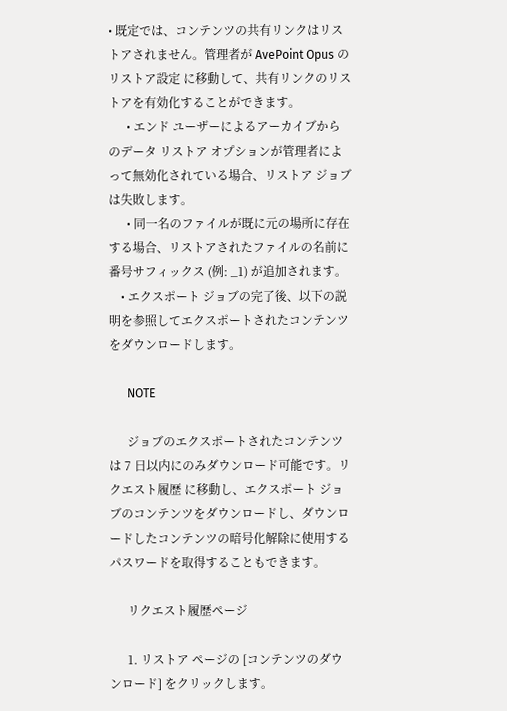• 既定では、コンテンツの共有リンクはリストアされません。管理者が AvePoint Opus の リストア設定 に移動して、共有リンクのリストアを有効化することができます。
      • エンド ユーザーによるアーカイブからのデータ リストア オプションが管理者によって無効化されている場合、リストア ジョブは失敗します。
      • 同一名のファイルが既に元の場所に存在する場合、リストアされたファイルの名前に番号サフィックス (例: _1) が追加されます。
    • エクスポート ジョブの完了後、以下の説明を参照してエクスポートされたコンテンツをダウンロードします。

      NOTE

      ジョブのエクスポートされたコンテンツは 7 日以内にのみダウンロード可能です。リクエスト履歴 に移動し、エクスポート ジョブのコンテンツをダウンロードし、ダウンロードしたコンテンツの暗号化解除に使用するパスワードを取得することもできます。

      リクエスト履歴ページ

      1. リストア ページの [コンテンツのダウンロード] をクリックします。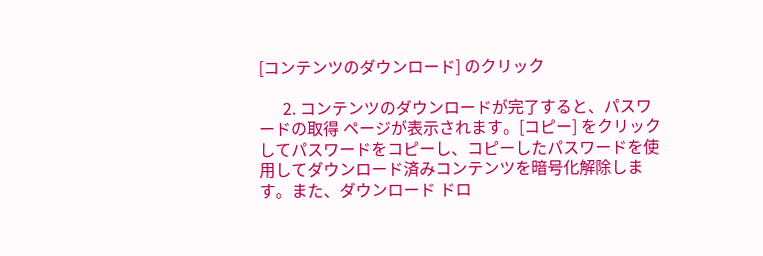[コンテンツのダウンロード] のクリック

      2. コンテンツのダウンロードが完了すると、パスワードの取得 ページが表示されます。[コピー] をクリックしてパスワードをコピーし、コピーしたパスワードを使用してダウンロード済みコンテンツを暗号化解除します。また、ダウンロード ドロ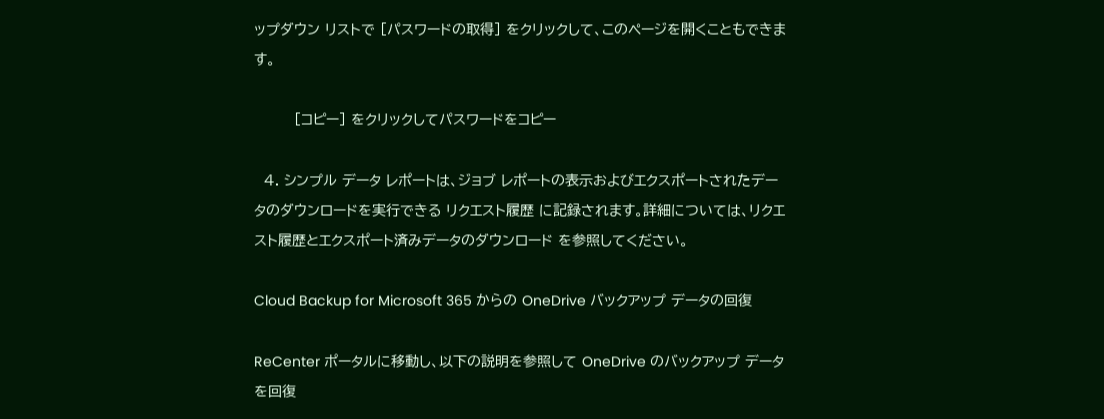ップダウン リストで [パスワードの取得] をクリックして、このページを開くこともできます。

        [コピー] をクリックしてパスワードをコピー

  4. シンプル データ レポートは、ジョブ レポートの表示およびエクスポートされたデータのダウンロードを実行できる リクエスト履歴 に記録されます。詳細については、リクエスト履歴とエクスポート済みデータのダウンロード を参照してください。

Cloud Backup for Microsoft 365 からの OneDrive バックアップ データの回復

ReCenter ポータルに移動し、以下の説明を参照して OneDrive のバックアップ データを回復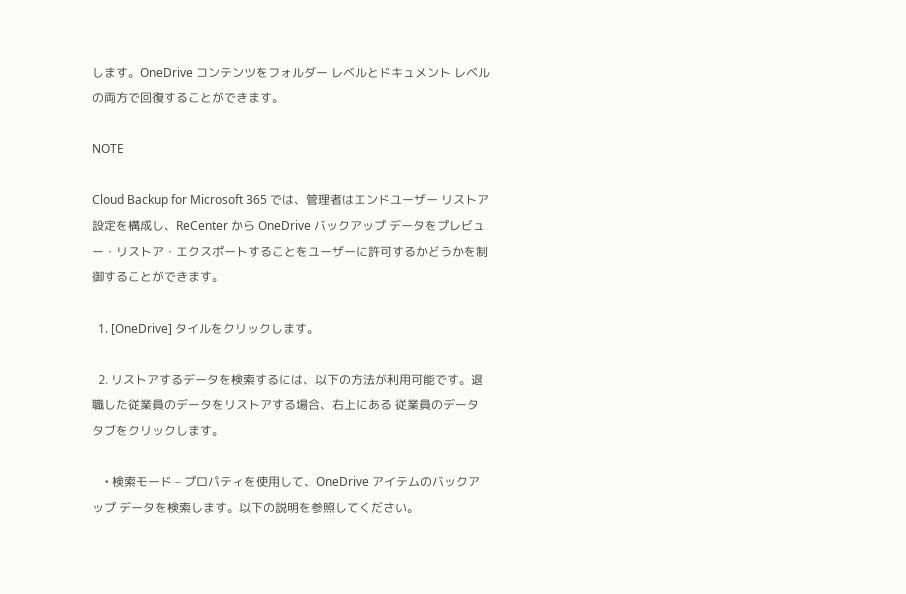します。OneDrive コンテンツをフォルダー レベルとドキュメント レベルの両方で回復することができます。

NOTE

Cloud Backup for Microsoft 365 では、管理者はエンドユーザー リストア設定を構成し、ReCenter から OneDrive バックアップ データをプレビュー・リストア・エクスポートすることをユーザーに許可するかどうかを制御することができます。

  1. [OneDrive] タイルをクリックします。

  2. リストアするデータを検索するには、以下の方法が利用可能です。退職した従業員のデータをリストアする場合、右上にある 従業員のデータ タブをクリックします。

    • 検索モード – プロパティを使用して、OneDrive アイテムのバックアップ データを検索します。以下の説明を参照してください。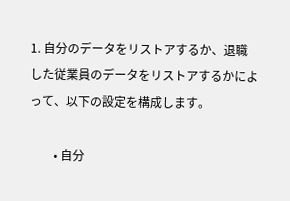1. 自分のデータをリストアするか、退職した従業員のデータをリストアするかによって、以下の設定を構成します。

        • 自分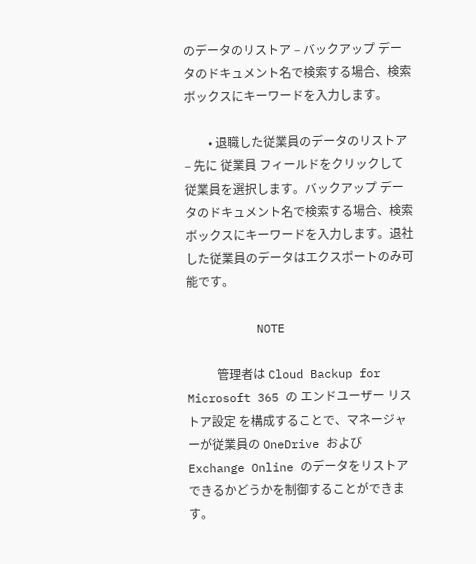のデータのリストア – バックアップ データのドキュメント名で検索する場合、検索ボックスにキーワードを入力します。

        • 退職した従業員のデータのリストア – 先に 従業員 フィールドをクリックして従業員を選択します。バックアップ データのドキュメント名で検索する場合、検索ボックスにキーワードを入力します。退社した従業員のデータはエクスポートのみ可能です。

          NOTE

          管理者は Cloud Backup for Microsoft 365 の エンドユーザー リストア設定 を構成することで、マネージャーが従業員の OneDrive および Exchange Online のデータをリストアできるかどうかを制御することができます。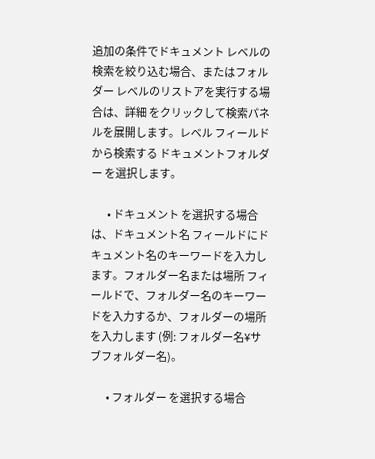追加の条件でドキュメント レベルの検索を絞り込む場合、またはフォルダー レベルのリストアを実行する場合は、詳細 をクリックして検索パネルを展開します。レベル フィールドから検索する ドキュメントフォルダー を選択します。

        • ドキュメント を選択する場合は、ドキュメント名 フィールドにドキュメント名のキーワードを入力します。フォルダー名または場所 フィールドで、フォルダー名のキーワードを入力するか、フォルダーの場所を入力します (例: フォルダー名¥サブフォルダー名)。

        • フォルダー を選択する場合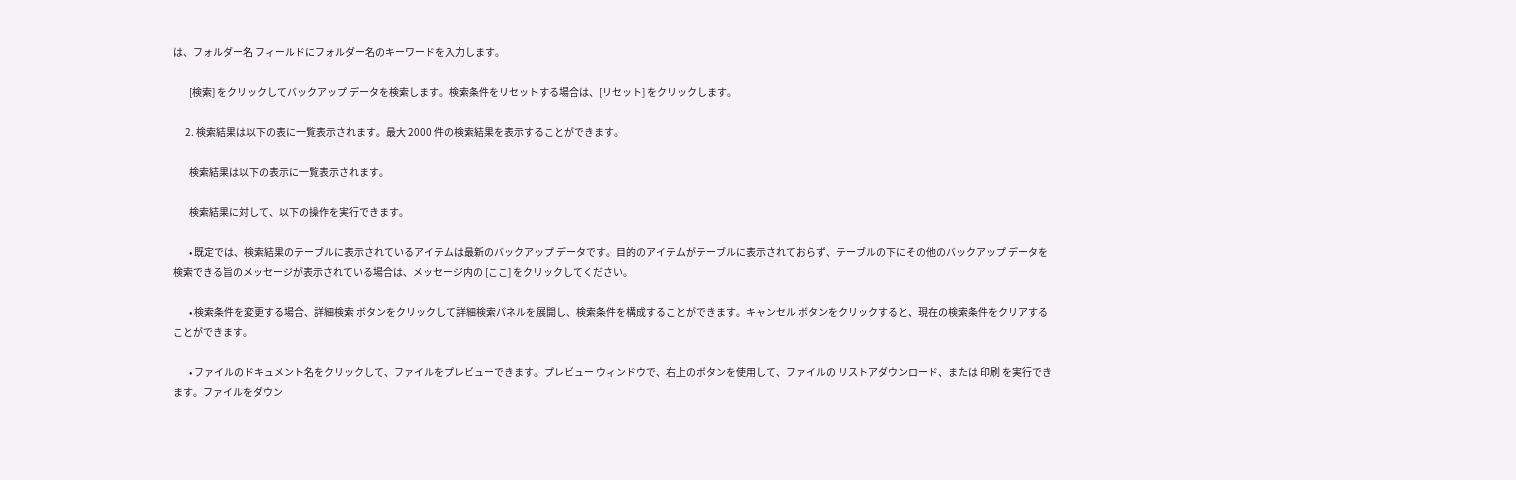は、フォルダー名 フィールドにフォルダー名のキーワードを入力します。

        [検索] をクリックしてバックアップ データを検索します。検索条件をリセットする場合は、[リセット] をクリックします。

      2. 検索結果は以下の表に一覧表示されます。最大 2000 件の検索結果を表示することができます。

        検索結果は以下の表示に一覧表示されます。

        検索結果に対して、以下の操作を実行できます。

        • 既定では、検索結果のテーブルに表示されているアイテムは最新のバックアップ データです。目的のアイテムがテーブルに表示されておらず、テーブルの下にその他のバックアップ データを検索できる旨のメッセージが表示されている場合は、メッセージ内の [ここ] をクリックしてください。

        • 検索条件を変更する場合、詳細検索 ボタンをクリックして詳細検索パネルを展開し、検索条件を構成することができます。キャンセル ボタンをクリックすると、現在の検索条件をクリアすることができます。

        • ファイルのドキュメント名をクリックして、ファイルをプレビューできます。プレビュー ウィンドウで、右上のボタンを使用して、ファイルの リストアダウンロード、または 印刷 を実行できます。ファイルをダウン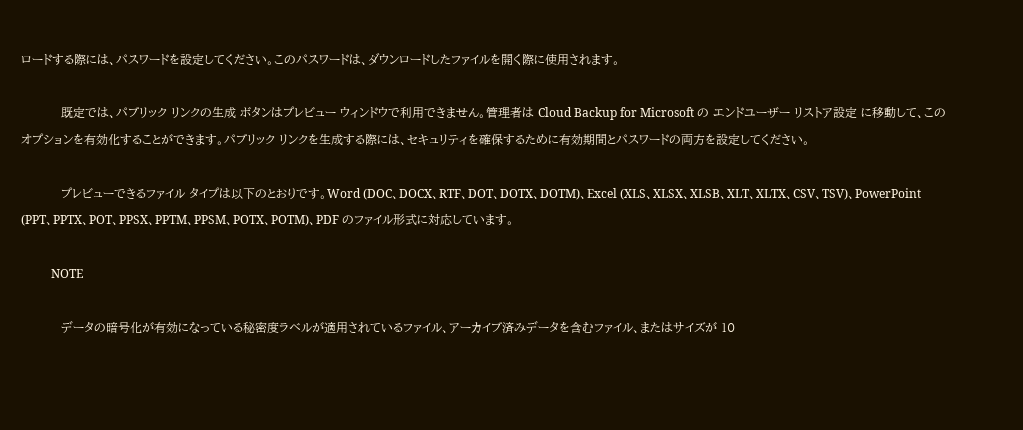ロードする際には、パスワードを設定してください。このパスワードは、ダウンロードしたファイルを開く際に使用されます。

          既定では、パブリック リンクの生成 ボタンはプレビュー ウィンドウで利用できません。管理者は Cloud Backup for Microsoft の エンドユーザー リストア設定 に移動して、このオプションを有効化することができます。パブリック リンクを生成する際には、セキュリティを確保するために有効期間とパスワードの両方を設定してください。

          プレビューできるファイル タイプは以下のとおりです。Word (DOC、DOCX、RTF、DOT、DOTX、DOTM)、Excel (XLS、XLSX、XLSB、XLT、XLTX、CSV、TSV)、PowerPoint (PPT、PPTX、POT、PPSX、PPTM、PPSM、POTX、POTM)、PDF のファイル形式に対応しています。

          NOTE

          データの暗号化が有効になっている秘密度ラベルが適用されているファイル、アーカイブ済みデータを含むファイル、またはサイズが 10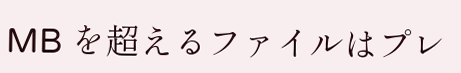MB を超えるファイルはプレ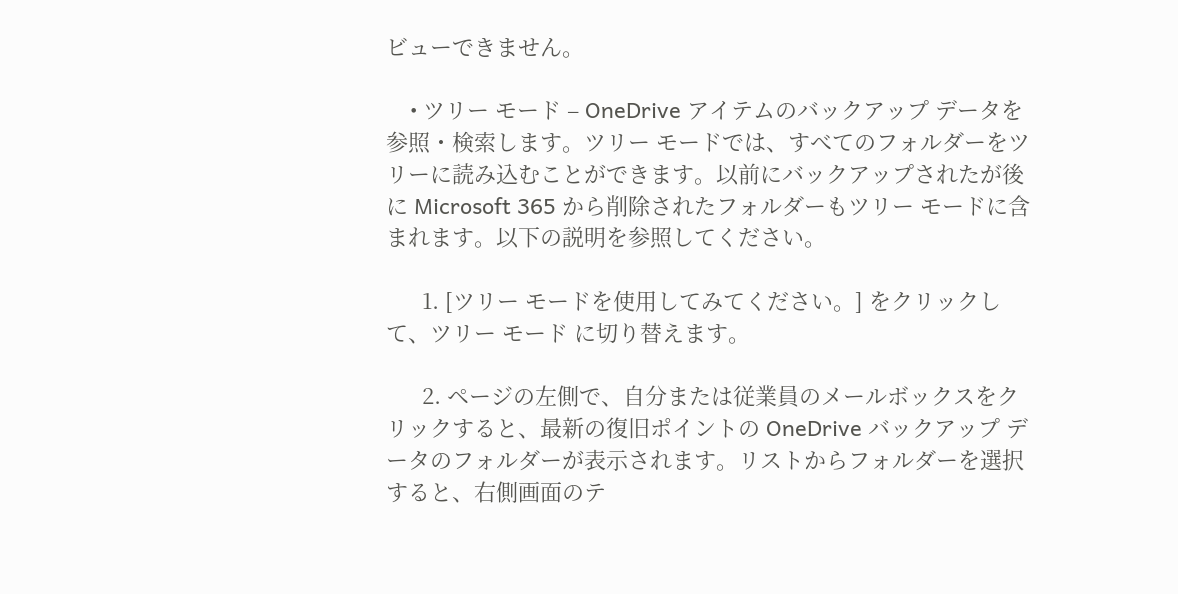ビューできません。

    • ツリー モード – OneDrive アイテムのバックアップ データを参照・検索します。ツリー モードでは、すべてのフォルダーをツリーに読み込むことができます。以前にバックアップされたが後に Microsoft 365 から削除されたフォルダーもツリー モードに含まれます。以下の説明を参照してください。

      1. [ツリー モードを使用してみてください。] をクリックして、ツリー モード に切り替えます。

      2. ページの左側で、自分または従業員のメールボックスをクリックすると、最新の復旧ポイントの OneDrive バックアップ データのフォルダーが表示されます。リストからフォルダーを選択すると、右側画面のテ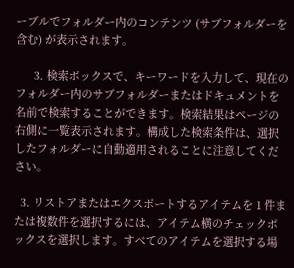ーブルでフォルダー内のコンテンツ (サブフォルダーを含む) が表示されます。

      3. 検索ボックスで、キーワードを入力して、現在のフォルダー内のサブフォルダーまたはドキュメントを名前で検索することができます。検索結果はページの右側に一覧表示されます。構成した検索条件は、選択したフォルダーに自動適用されることに注意してください。

  3. リストアまたはエクスポートするアイテムを 1 件または複数件を選択するには、アイテム横のチェックボックスを選択します。すべてのアイテムを選択する場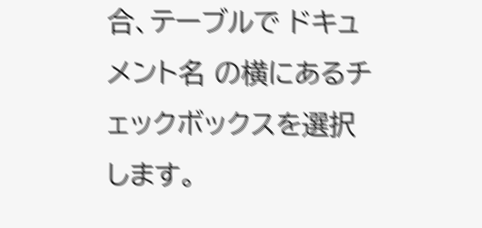合、テーブルで ドキュメント名 の横にあるチェックボックスを選択します。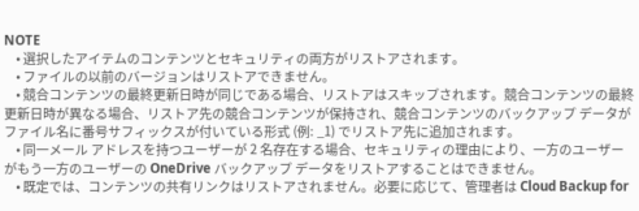NOTE
    • 選択したアイテムのコンテンツとセキュリティの両方がリストアされます。
    • ファイルの以前のバージョンはリストアできません。
    • 競合コンテンツの最終更新日時が同じである場合、リストアはスキップされます。競合コンテンツの最終更新日時が異なる場合、リストア先の競合コンテンツが保持され、競合コンテンツのバックアップ データがファイル名に番号サフィックスが付いている形式 (例: _1) でリストア先に追加されます。
    • 同一メール アドレスを持つユーザーが 2 名存在する場合、セキュリティの理由により、一方のユーザーがもう一方のユーザーの OneDrive バックアップ データをリストアすることはできません。
    • 既定では、コンテンツの共有リンクはリストアされません。必要に応じて、管理者は Cloud Backup for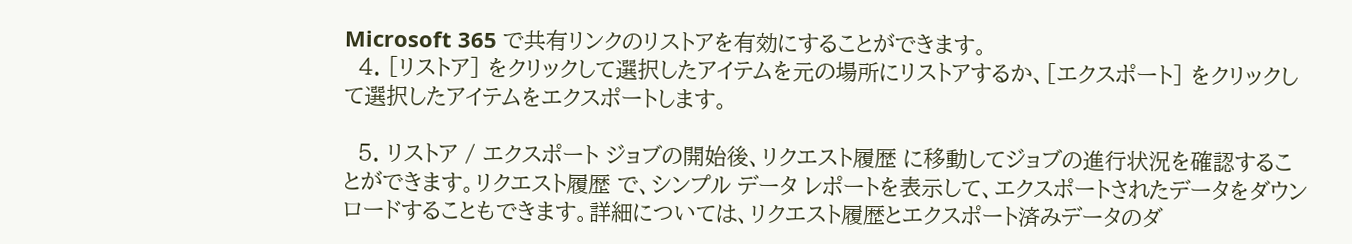Microsoft 365 で共有リンクのリストアを有効にすることができます。
  4. [リストア] をクリックして選択したアイテムを元の場所にリストアするか、[エクスポート] をクリックして選択したアイテムをエクスポートします。

  5. リストア / エクスポート ジョブの開始後、リクエスト履歴 に移動してジョブの進行状況を確認することができます。リクエスト履歴 で、シンプル データ レポートを表示して、エクスポートされたデータをダウンロードすることもできます。詳細については、リクエスト履歴とエクスポート済みデータのダ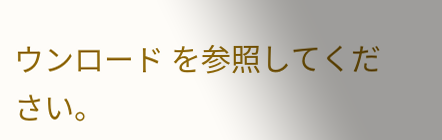ウンロード を参照してください。